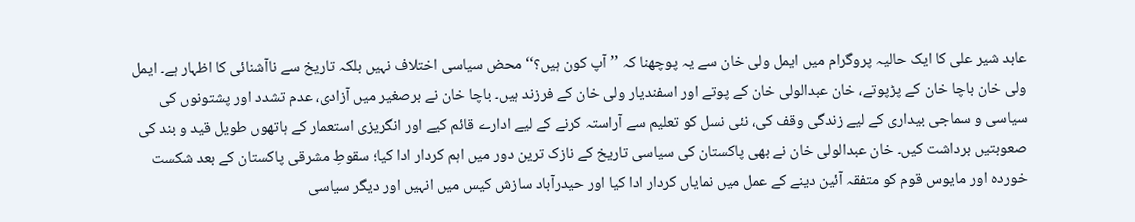عابد شیر علی کا ایک حالیہ پروگرام میں ایمل ولی خان سے یہ پوچھنا کہ ’’آپ کون ہیں؟‘‘ محض سیاسی اختلاف نہیں بلکہ تاریخ سے ناآشنائی کا اظہار ہے۔ ایمل ولی خان باچا خان کے پڑپوتے، خان عبدالولی خان کے پوتے اور اسفندیار ولی خان کے فرزند ہیں۔ باچا خان نے برصغیر میں آزادی، عدم تشدد اور پشتونوں کی سیاسی و سماجی بیداری کے لیے زندگی وقف کی، نئی نسل کو تعلیم سے آراستہ کرنے کے لیے ادارے قائم کیے اور انگریزی استعمار کے ہاتھوں طویل قید و بند کی صعوبتیں برداشت کیں۔ خان عبدالولی خان نے بھی پاکستان کی سیاسی تاریخ کے نازک ترین دور میں اہم کردار ادا کیا؛ سقوطِ مشرقی پاکستان کے بعد شکست خوردہ اور مایوس قوم کو متفقہ آئین دینے کے عمل میں نمایاں کردار ادا کیا اور حیدرآباد سازش کیس میں انہیں اور دیگر سیاسی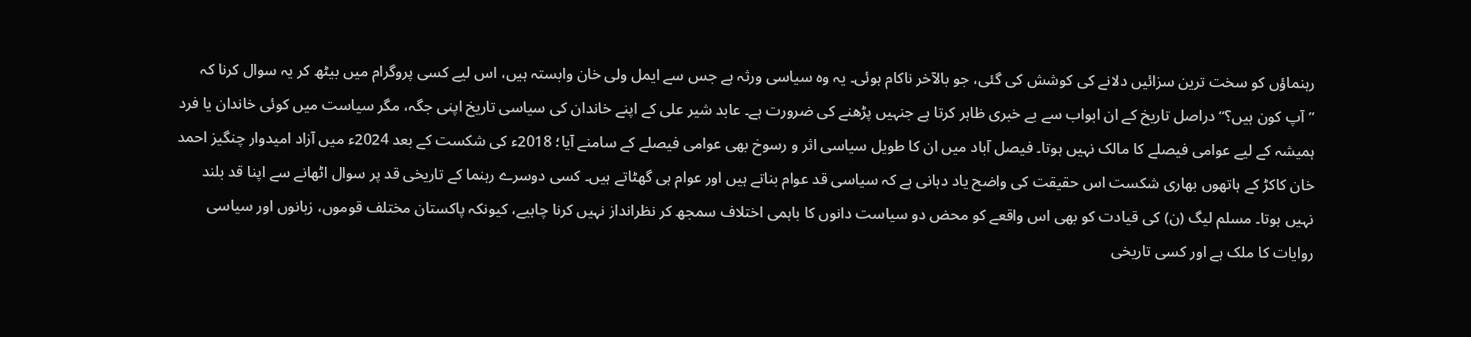رہنماؤں کو سخت ترین سزائیں دلانے کی کوشش کی گئی، جو بالآخر ناکام ہوئی۔ یہ وہ سیاسی ورثہ ہے جس سے ایمل ولی خان وابستہ ہیں، اس لیے کسی پروگرام میں بیٹھ کر یہ سوال کرنا کہ ’’آپ کون ہیں؟‘‘ دراصل تاریخ کے ان ابواب سے بے خبری ظاہر کرتا ہے جنہیں پڑھنے کی ضرورت ہے۔ عابد شیر علی کے اپنے خاندان کی سیاسی تاریخ اپنی جگہ، مگر سیاست میں کوئی خاندان یا فرد ہمیشہ کے لیے عوامی فیصلے کا مالک نہیں ہوتا۔ فیصل آباد میں ان کا طویل سیاسی اثر و رسوخ بھی عوامی فیصلے کے سامنے آیا؛ 2018ء کی شکست کے بعد 2024ء میں آزاد امیدوار چنگیز احمد خان کاکڑ کے ہاتھوں بھاری شکست اس حقیقت کی واضح یاد دہانی ہے کہ سیاسی قد عوام بناتے ہیں اور عوام ہی گھٹاتے ہیں۔ کسی دوسرے رہنما کے تاریخی قد پر سوال اٹھانے سے اپنا قد بلند نہیں ہوتا۔ مسلم لیگ (ن) کی قیادت کو بھی اس واقعے کو محض دو سیاست دانوں کا باہمی اختلاف سمجھ کر نظرانداز نہیں کرنا چاہیے، کیونکہ پاکستان مختلف قوموں، زبانوں اور سیاسی روایات کا ملک ہے اور کسی تاریخی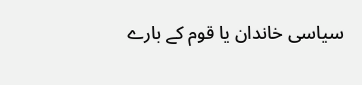سیاسی خاندان یا قوم کے بارے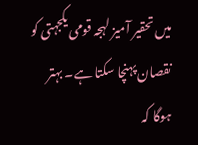میں تحقیر آمیز لہجہ قومی یکجہتی کو نقصان پہنچا سکتا ہے۔ بہتر ہوگا کہ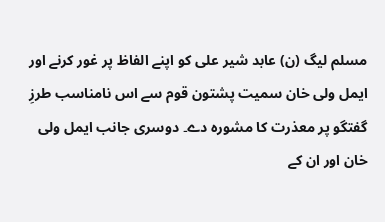مسلم لیگ (ن) عابد شیر علی کو اپنے الفاظ پر غور کرنے اور ایمل ولی خان سمیت پشتون قوم سے اس نامناسب طرزِ گفتگو پر معذرت کا مشورہ دے۔ دوسری جانب ایمل ولی خان اور ان کے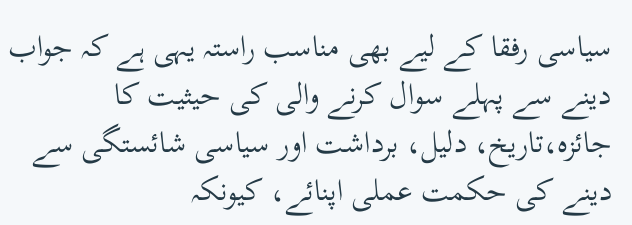سیاسی رفقا کے لیے بھی مناسب راستہ یہی ہے کہ جواب دینے سے پہلے سوال کرنے والی کی حیثیت کا جائزہ،تاریخ، دلیل، برداشت اور سیاسی شائستگی سے دینے کی حکمت عملی اپنائے، کیونکہ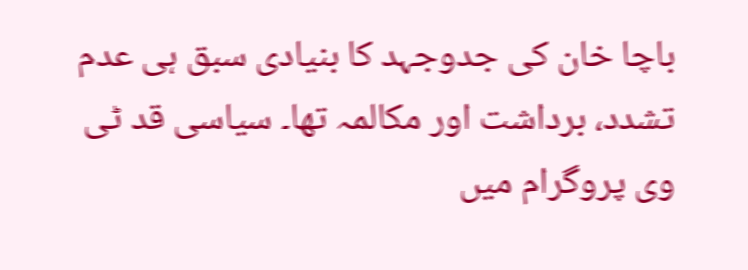باچا خان کی جدوجہد کا بنیادی سبق ہی عدم تشدد، برداشت اور مکالمہ تھا۔ سیاسی قد ٹی وی پروگرام میں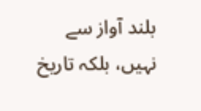بلند آواز سے نہیں، بلکہ تاریخ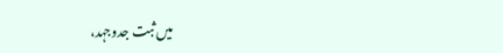میں ثبت جدوجہد،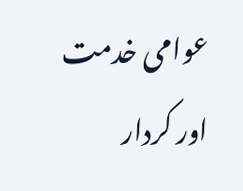عوامی خدمت اور کردار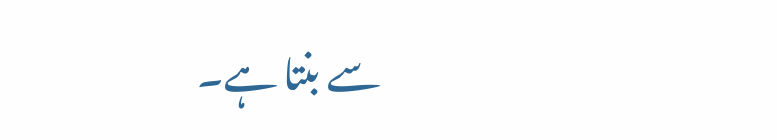سے بنتا ہے۔